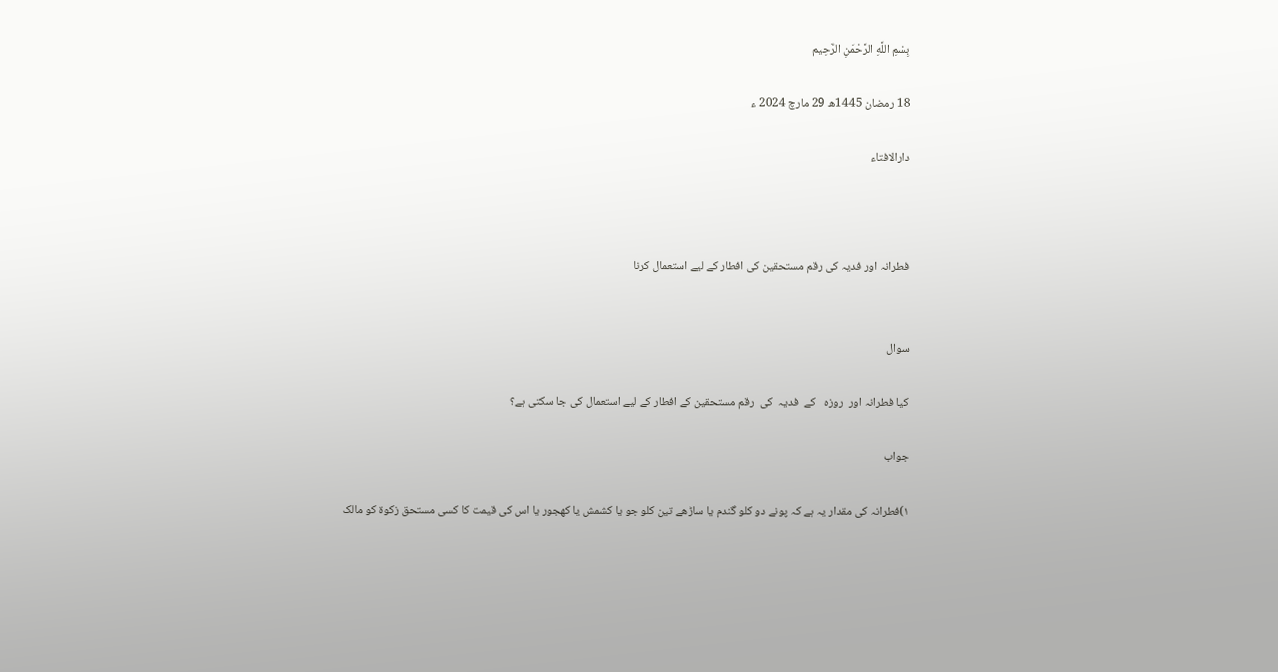بِسْمِ اللَّهِ الرَّحْمَنِ الرَّحِيم

18 رمضان 1445ھ 29 مارچ 2024 ء

دارالافتاء



فطرانہ اور فدیہ کی رقم مستحقین کی افطار کے لیے استعمال کرنا


سوال

کیا فطرانہ اور  روزہ   کے  فدیہ  کی  رقم مستحقین کے افطار کے لیے استعمال کی جا سکتی ہے؟

جواب

۱)فطرانہ کی مقدار یہ ہے کہ پونے دو کلو گندم یا ساڑھے تین کلو جو یا کشمش یا کھجور یا اس کی قیمت کا کسی مستحق زکوۃ کو مالک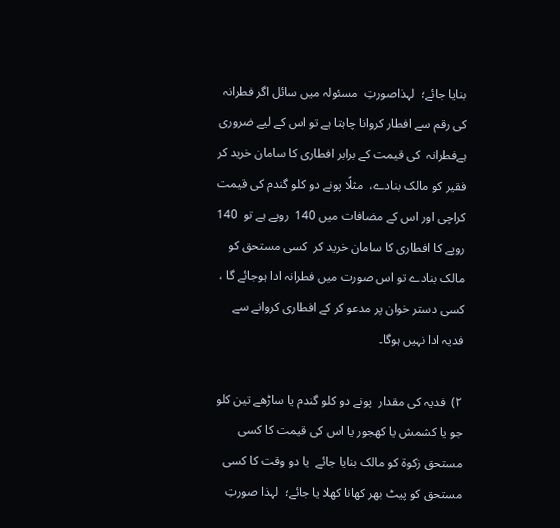بنایا جائے؛  لہذاصورتِ  مسئولہ میں سائل اگر فطرانہ کی رقم سے افطار کروانا چاہتا ہے تو اس کے لیے ضروری ہےفطرانہ  کی قیمت کے برابر افطاری کا سامان خرید کر فقیر کو مالک بنادے،  مثلًا پونے دو کلو گندم کی قیمت  کراچی اور اس کے مضافات میں 140  روپے ہے تو  140 روپے کا افطاری کا سامان خرید کر  کسی مستحق کو مالک بنادے تو اس صورت میں فطرانہ ادا ہوجائے گا ، کسی دستر خوان پر مدعو کر کے افطاری کروانے سے فدیہ ادا نہیں ہوگا۔

۲)  فدیہ کی مقدار  پونے دو کلو گندم یا ساڑھے تین کلو جو یا کشمش یا کھجور یا اس کی قیمت کا کسی مستحق زکوۃ کو مالک بنایا جائے  یا دو وقت کا کسی مستحق کو پیٹ بھر کھانا کھلا یا جائے؛  لہذا صورتِ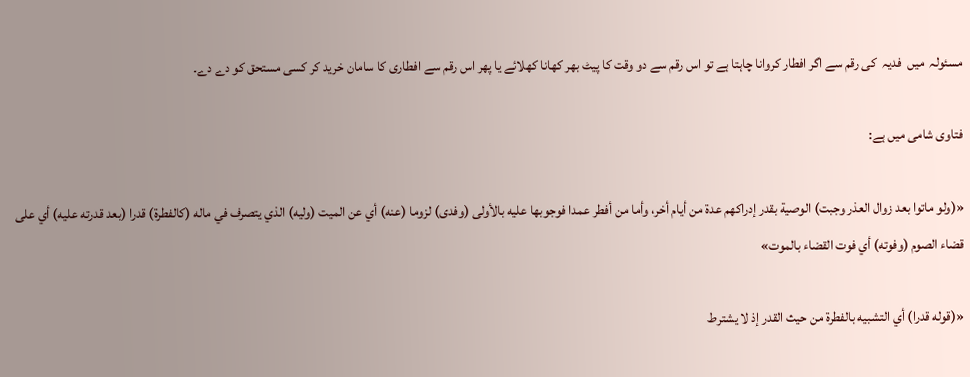مسئولہ  میں  فدیہ  کی رقم سے اگر افطار کروانا چاہتا ہے تو اس رقم سے دو وقت کا پیٹ بھر کھانا کھلائے یا پھر اس رقم سے افطاری کا سامان خرید کر کسی مستحق کو دے دے۔

فتاوی شامی میں ہے:

«(ولو ماتوا بعد زوال العذر وجبت) الوصية بقدر إدراكهم عدة من أيام أخر، وأما من أفطر عمدا فوجوبها عليه بالأولى (وفدى) لزوما (عنه) أي عن الميت (وليه) الذي يتصرف في ماله (كالفطرة) قدرا (بعد قدرته عليه) أي على قضاء الصوم (وفوته) أي فوت القضاء بالموت»

«(قوله قدرا) أي التشبيه بالفطرة من حيث القدر إذ لا يشترط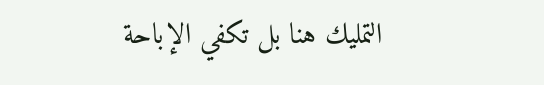التمليك هنا بل تكفي الإباحة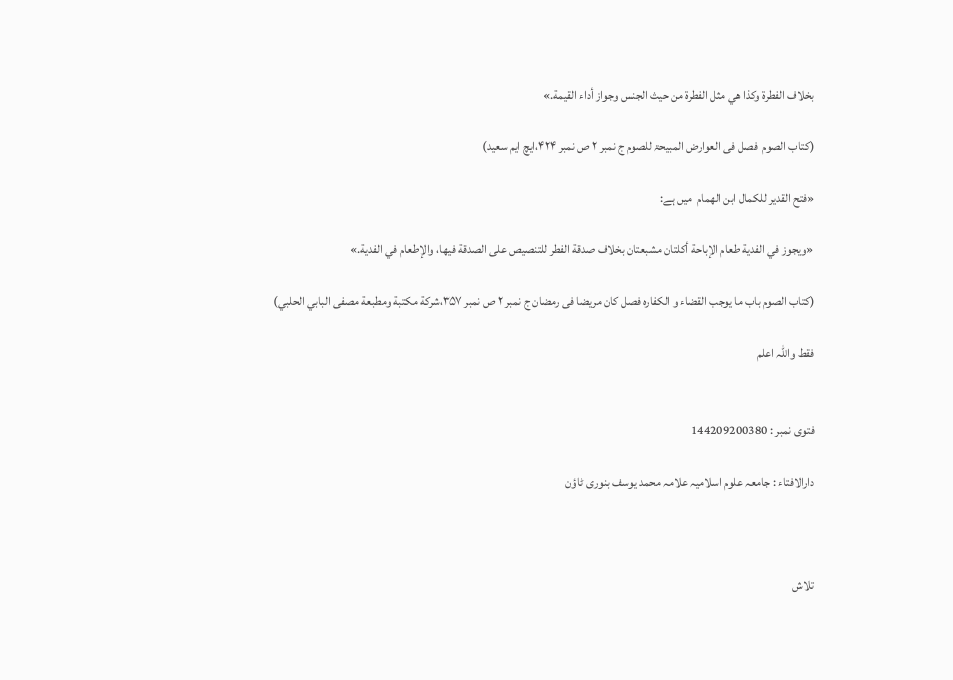بخلاف الفطرة وكذا هي مثل الفطرة من حيث الجنس وجواز أداء القيمة.»

(کتاب الصوم  فصل فی العوارض المبیحۃ للصوم ج نمبر ۲ ص نمبر ۴۲۴،ایچ ایم سعید)

«فتح القدير للكمال ابن الهمام  میں ہے:

«ويجوز في الفدية طعام الإباحة أكلتان مشبعتان بخلاف صدقة الفطر للتنصيص على الصدقة فيها، والإطعام في الفدية.»

(کتاب الصوم باب ما یوجب القضاء و الکفارہ فصل کان مریضا فی رمضان ج نمبر ۲ ص نمبر ۳۵۷،شركة مكتبة ومطبعة مصفى البابي الحلبي)

فقط واللہ اعلم


فتوی نمبر : 144209200380

دارالافتاء : جامعہ علوم اسلامیہ علامہ محمد یوسف بنوری ٹاؤن



تلاش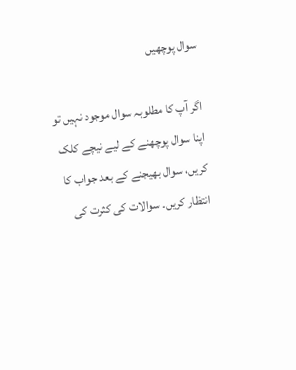سوال پوچھیں

اگر آپ کا مطلوبہ سوال موجود نہیں تو اپنا سوال پوچھنے کے لیے نیچے کلک کریں، سوال بھیجنے کے بعد جواب کا انتظار کریں۔ سوالات کی کثرت کی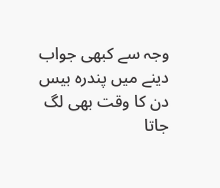وجہ سے کبھی جواب دینے میں پندرہ بیس دن کا وقت بھی لگ جاتا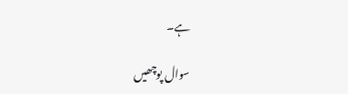ہے۔

سوال پوچھیں